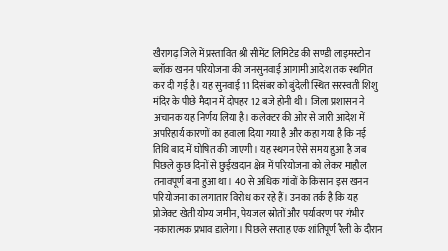खैरागढ़ जिले में प्रस्तावित श्री सीमेंट लिमिटेड की सण्डी लाइमस्टोन ब्लॉक खनन परियोजना की जनसुनवाई आगामी आदेश तक स्थगित कर दी गई है। यह सुनवाई 11 दिसंबर को बुंदेली स्थित सरस्वती शिशु मंदिर के पीछे मैदान में दोपहर 12 बजे होनी थी। जिला प्रशासन ने अचानक यह निर्णय लिया है। कलेक्टर की ओर से जारी आदेश में अपरिहार्य कारणों का हवाला दिया गया है और कहा गया है कि नई तिथि बाद में घोषित की जाएगी। यह स्थगन ऐसे समय हुआ है जब पिछले कुछ दिनों से छुईखदान क्षेत्र में परियोजना को लेकर माहौल तनावपूर्ण बना हुआ था। 40 से अधिक गांवों के किसान इस खनन परियोजना का लगातार विरोध कर रहे हैं। उनका तर्क है कि यह प्रोजेक्ट खेती योग्य जमीन, पेयजल स्रोतों और पर्यावरण पर गंभीर नकारात्मक प्रभाव डालेगा। पिछले सप्ताह एक शांतिपूर्ण रैली के दौरान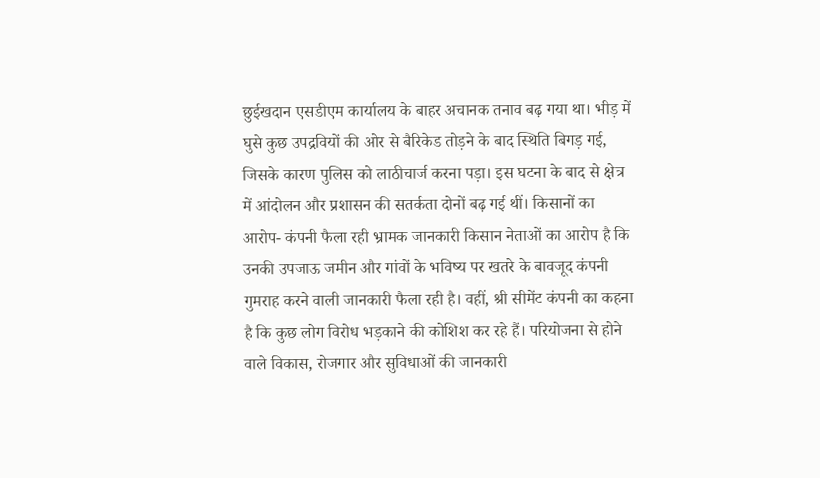छुईखदान एसडीएम कार्यालय के बाहर अचानक तनाव बढ़ गया था। भीड़ में घुसे कुछ उपद्रवियों की ओर से बैरिकेड तोड़ने के बाद स्थिति बिगड़ गई, जिसके कारण पुलिस को लाठीचार्ज करना पड़ा। इस घटना के बाद से क्षेत्र में आंदोलन और प्रशासन की सतर्कता दोनों बढ़ गई थीं। किसानों का आरोप- कंपनी फैला रही भ्रामक जानकारी किसान नेताओं का आरोप है कि उनकी उपजाऊ जमीन और गांवों के भविष्य पर खतरे के बावजूद कंपनी गुमराह करने वाली जानकारी फैला रही है। वहीं, श्री सीमेंट कंपनी का कहना है कि कुछ लोग विरोध भड़काने की कोशिश कर रहे हैं। परियोजना से होने वाले विकास, रोजगार और सुविधाओं की जानकारी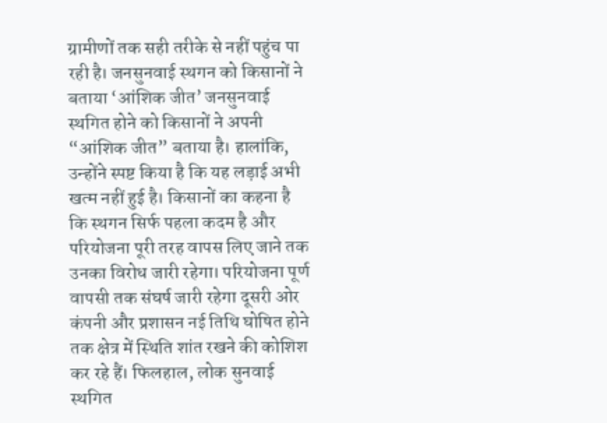ग्रामीणों तक सही तरीके से नहीं पहुंच पा रही है। जनसुनवाई स्थगन को किसानों ने बताया ‘आंशिक जीत’ जनसुनवाई स्थगित होने को किसानों ने अपनी “आंशिक जीत” बताया है। हालांकि, उन्होंने स्पष्ट किया है कि यह लड़ाई अभी खत्म नहीं हुई है। किसानों का कहना है कि स्थगन सिर्फ पहला कदम है और परियोजना पूरी तरह वापस लिए जाने तक उनका विरोध जारी रहेगा। परियोजना पूर्ण वापसी तक संघर्ष जारी रहेगा दूसरी ओर कंपनी और प्रशासन नई तिथि घोषित होने तक क्षेत्र में स्थिति शांत रखने की कोशिश कर रहे हैं। फिलहाल, लोक सुनवाई स्थगित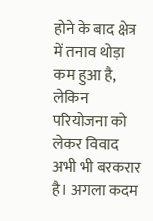होने के बाद क्षेत्र में तनाव थोड़ा कम हुआ है, लेकिन परियोजना को लेकर विवाद अभी भी बरकरार है। अगला कदम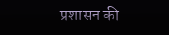प्रशासन की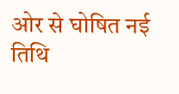ओर से घोषित नई तिथि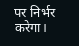पर निर्भर करेगा।